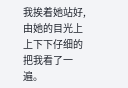我挨着她站好,由她的目光上上下下仔细的把我看了一遍。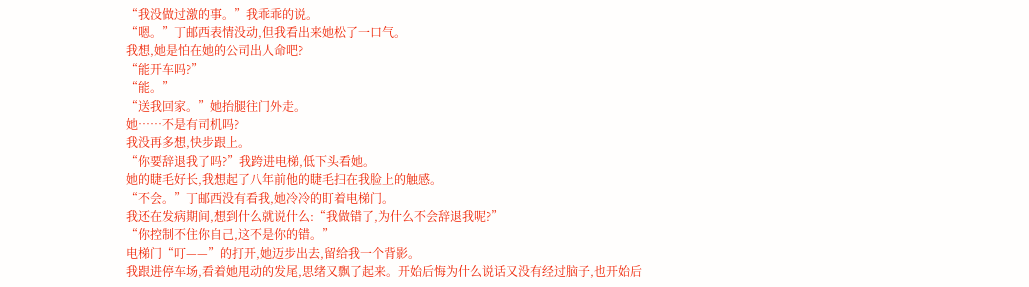“我没做过激的事。”我乖乖的说。
“嗯。”丁邮西表情没动,但我看出来她松了一口气。
我想,她是怕在她的公司出人命吧?
“能开车吗?”
“能。”
“送我回家。”她抬腿往门外走。
她……不是有司机吗?
我没再多想,快步跟上。
“你要辞退我了吗?”我跨进电梯,低下头看她。
她的睫毛好长,我想起了八年前他的睫毛扫在我脸上的触感。
“不会。”丁邮西没有看我,她冷冷的盯着电梯门。
我还在发病期间,想到什么就说什么:“我做错了,为什么不会辞退我呢?”
“你控制不住你自己,这不是你的错。”
电梯门“叮——”的打开,她迈步出去,留给我一个背影。
我跟进停车场,看着她甩动的发尾,思绪又飘了起来。开始后悔为什么说话又没有经过脑子,也开始后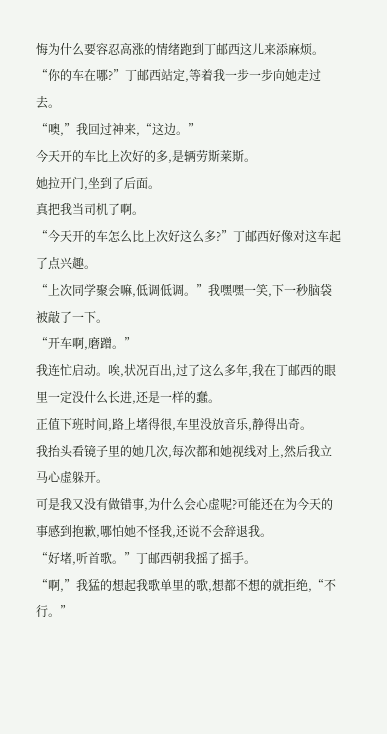悔为什么要容忍高涨的情绪跑到丁邮西这儿来添麻烦。
“你的车在哪?”丁邮西站定,等着我一步一步向她走过去。
“噢,”我回过神来,“这边。”
今天开的车比上次好的多,是辆劳斯莱斯。
她拉开门,坐到了后面。
真把我当司机了啊。
“今天开的车怎么比上次好这么多?”丁邮西好像对这车起了点兴趣。
“上次同学聚会嘛,低调低调。”我嘿嘿一笑,下一秒脑袋被敲了一下。
“开车啊,磨蹭。”
我连忙启动。唉,状况百出,过了这么多年,我在丁邮西的眼里一定没什么长进,还是一样的蠢。
正值下班时间,路上堵得很,车里没放音乐,静得出奇。
我抬头看镜子里的她几次,每次都和她视线对上,然后我立马心虚躲开。
可是我又没有做错事,为什么会心虚呢?可能还在为今天的事感到抱歉,哪怕她不怪我,还说不会辞退我。
“好堵,听首歌。”丁邮西朝我摇了摇手。
“啊,”我猛的想起我歌单里的歌,想都不想的就拒绝,“不行。”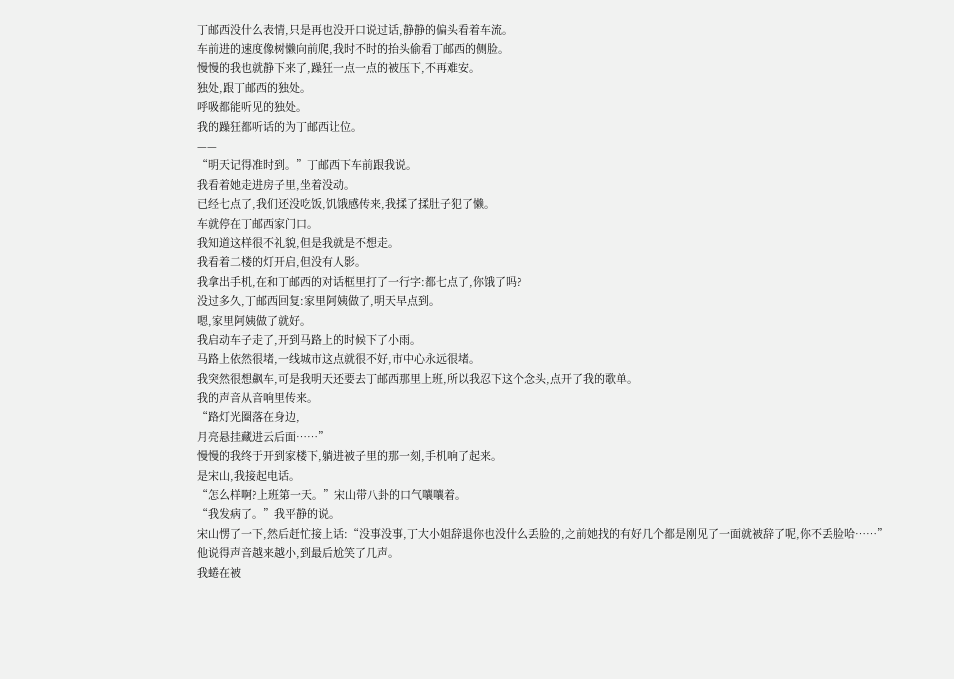丁邮西没什么表情,只是再也没开口说过话,静静的偏头看着车流。
车前进的速度像树懒向前爬,我时不时的抬头偷看丁邮西的侧脸。
慢慢的我也就静下来了,躁狂一点一点的被压下,不再难安。
独处,跟丁邮西的独处。
呼吸都能听见的独处。
我的躁狂都听话的为丁邮西让位。
——
“明天记得准时到。”丁邮西下车前跟我说。
我看着她走进房子里,坐着没动。
已经七点了,我们还没吃饭,饥饿感传来,我揉了揉肚子犯了懒。
车就停在丁邮西家门口。
我知道这样很不礼貌,但是我就是不想走。
我看着二楼的灯开启,但没有人影。
我拿出手机,在和丁邮西的对话框里打了一行字:都七点了,你饿了吗?
没过多久,丁邮西回复:家里阿姨做了,明天早点到。
嗯,家里阿姨做了就好。
我启动车子走了,开到马路上的时候下了小雨。
马路上依然很堵,一线城市这点就很不好,市中心永远很堵。
我突然很想飙车,可是我明天还要去丁邮西那里上班,所以我忍下这个念头,点开了我的歌单。
我的声音从音响里传来。
“路灯光圈落在身边,
月亮悬挂藏进云后面……”
慢慢的我终于开到家楼下,躺进被子里的那一刻,手机响了起来。
是宋山,我接起电话。
“怎么样啊?上班第一天。”宋山带八卦的口气嚷嚷着。
“我发病了。”我平静的说。
宋山愣了一下,然后赶忙接上话:“没事没事,丁大小姐辞退你也没什么丢脸的,之前她找的有好几个都是刚见了一面就被辞了呢,你不丢脸哈……”
他说得声音越来越小,到最后尬笑了几声。
我蜷在被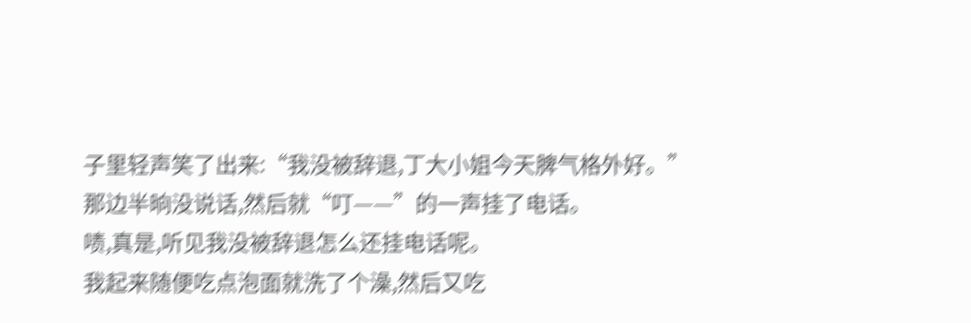子里轻声笑了出来:“我没被辞退,丁大小姐今天脾气格外好。”
那边半晌没说话,然后就“叮——”的一声挂了电话。
啧,真是,听见我没被辞退怎么还挂电话呢。
我起来随便吃点泡面就洗了个澡,然后又吃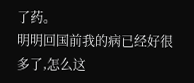了药。
明明回国前我的病已经好很多了,怎么这